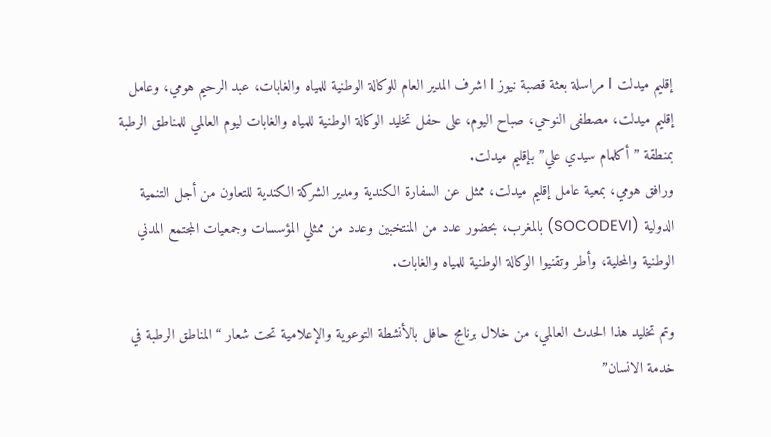إقليم ميدلت l مراسلة بعثة قصبة نيوز l اشرف المدير العام للوكالة الوطنية للمياه والغابات، عبد الرحيم هومي، وعامل إقليم ميدلت، مصطفى النوحي، صباح اليوم، على حفل تخليد الوكالة الوطنية للمياه والغابات ليوم العالمي للمناطق الرطبة بمنطقة ” أكلمام سيدي علي” بإقليم ميدلت.
ورافق هومي، بمعية عامل إقليم ميدلت، ممثل عن السفارة الكندية ومدير الشركة الكندية للتعاون من أجل التنمية الدولية (SOCODEVI) بالمغرب، بحضور عدد من المنتخبين وعدد من ممثلي المؤسسات وجمعيات المجتمع المدني الوطنية والمحلية، وأطر وتقنيوا الوكالة الوطنية للمياه والغابات.

وتم تخليد هذا الحدث العالمي، من خلال برنامج حافل بالأنشطة التوعوية والإعلامية تحت شعار “المناطق الرطبة في خدمة الانسان”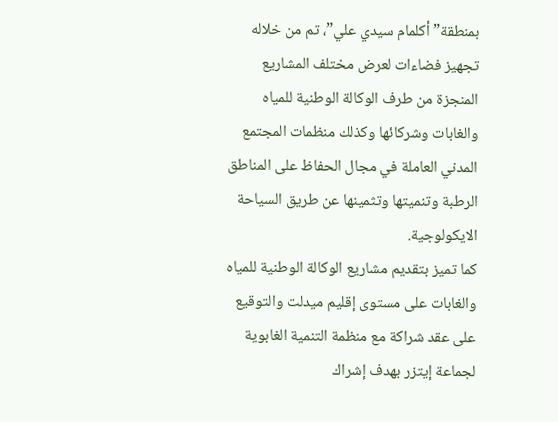بمنطقة” أكلمام سيدي علي”، تم من خلاله تجهيز فضاءات لعرض مختلف المشاريع المنجزة من طرف الوكالة الوطنية للمياه والغابات وشركائها وكذلك منظمات المجتمع المدني العاملة في مجال الحفاظ على المناطق الرطبة وتنميتها وتثمينها عن طريق السياحة الايكولوجية.
كما تميز بتقديم مشاريع الوكالة الوطنية للمياه والغابات على مستوى إقليم ميدلت والتوقيع على عقد شراكة مع منظمة التنمية الغابوية لجماعة إيتزر بهدف إشراك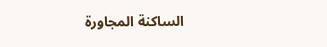الساكنة المجاورة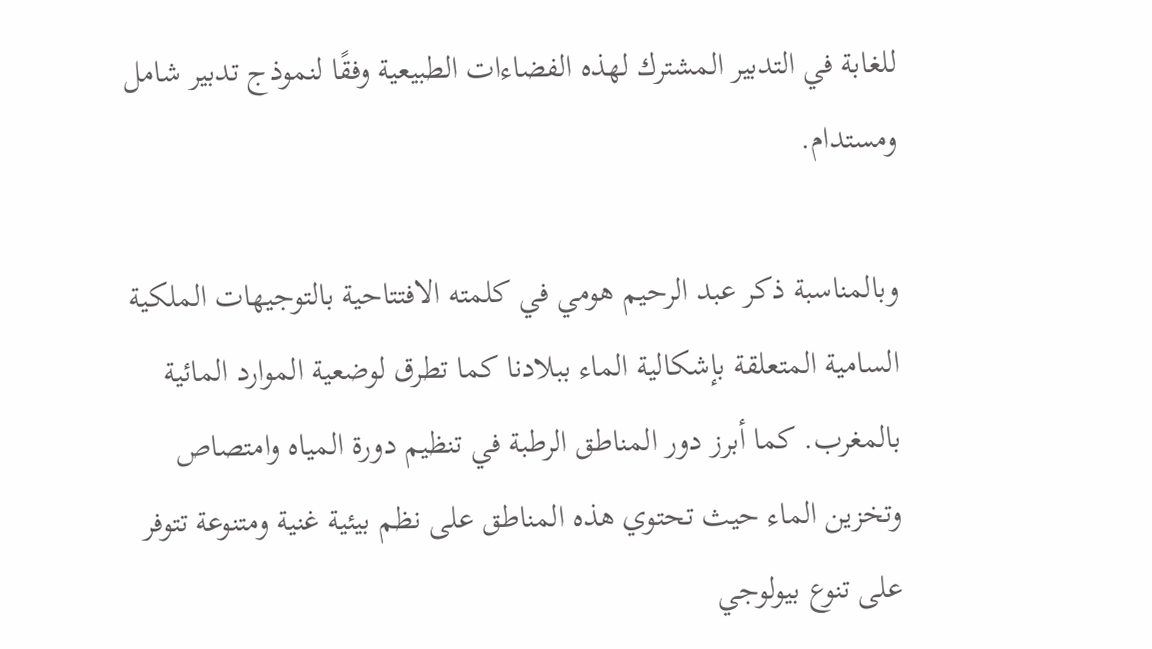للغابة في التدبير المشترك لهذه الفضاءات الطبيعية وفقًا لنموذج تدبير شامل ومستدام.

وبالمناسبة ذكر عبد الرحيم هومي في كلمته الافتتاحية بالتوجيهات الملكية السامية المتعلقة بإشكالية الماء ببلادنا كما تطرق لوضعية الموارد المائية بالمغرب. كما أبرز دور المناطق الرطبة في تنظيم دورة المياه وامتصاص وتخزين الماء حيث تحتوي هذه المناطق على نظم بيئية غنية ومتنوعة تتوفر على تنوع بيولوجي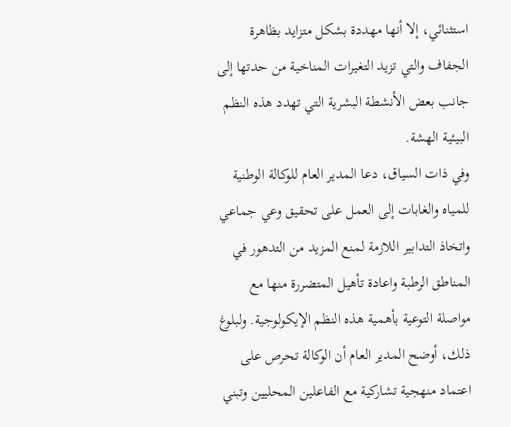استثنائي، إلا أنها مهددة بشكل متزايد بظاهرة الجفاف والتي تزيد التغيرات المناخية من حدتها إلى جانب بعض الأنشطة البشرية التي تهدد هذه النظم البيئية الهشة.
وفي ذات السياق، دعا المدير العام للوكالة الوطنية للمياه والغابات إلى العمل على تحقيق وعي جماعي واتخاذ التدابير اللازمة لمنع المزيد من التدهور في المناطق الرطبة واعادة تأهيل المتضررة منها مع مواصلة التوعية بأهمية هذه النظم الإيكولوجية. ولبلوغ ذلك، أوضح المدير العام أن الوكالة تحرص على اعتماد منهجية تشاركية مع الفاعلين المحليين وتبني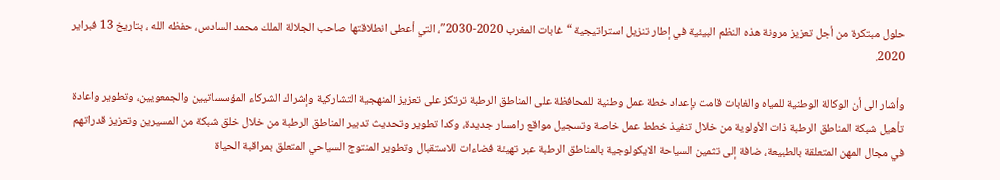حلول مبتكرة من أجل تعزيز مرونة هذه النظم البيئية في إطار تنزيل استراتيجية “غابات المغرب 2020-2030″، التي أعطى انطلاقتها صاحب الجلالة الملك محمد السادس، حفظه الله ، بتاريخ 13 فبراير 2020.

وأشار الى أن الوكالة الوطنية للمياه والغابات قامت بإعداد خطة عمل وطنية للمحافظة على المناطق الرطبة ترتكز على تعزيز المنهجية التشاركية وإشراك الشركاء المؤسساتيين والجمعويين، وتطوير واعادة تأهيل شبكة المناطق الرطبة ذات الأولوية من خلال تنفيذ خطط عمل خاصة وتسجيل مواقع رامسار جديدة، وكدا تطوير وتحديث تدبير المناطق الرطبة من خلال خلق شبكة من المسيرين وتعزيز قدراتهم في مجال المهن المتعلقة بالطبيعة، ضافة إلى تثمين السياحة الايكولوجية بالمناطق الرطبة عبر تهيئة فضاءات للاستقبال وتطوير المنتوج السياحي المتعلق بمراقبة الحياة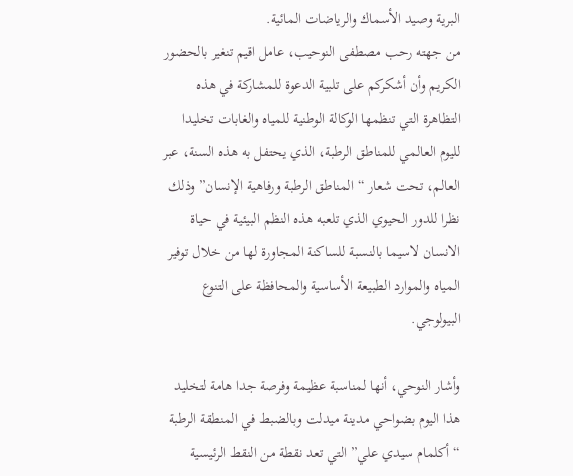البرية وصيد الأسماك والرياضات المائية.
من جهته رحب مصطفى النوحيب، عامل اقيم تنغير بالحضور الكريم وأن أشكركم على تلبية الدعوة للمشاركة في هذه التظاهرة التي تنظمها الوكالة الوطنية للمياه والغابات تخليدا لليوم العالمي للمناطق الرطبة، الذي يحتفل به هذه السنة، عبر العالم، تحت شعار “المناطق الرطبة ورفاهية الإنسان” وذلك نظرا للدور الحيوي الذي تلعبه هذه النظم البيئية في حياة الانسان لاسيما بالنسبة للساكنة المجاورة لها من خلال توفير المياه والموارد الطبيعة الأساسية والمحافظة على التنوع البيولوجي.

وأشار النوحي، أنها لمناسبة عظيمة وفرصة جدا هامة لتخليد هذا اليوم بضواحي مدينة ميدلت وبالضبط في المنطقة الرطبة “أكلمام سيدي علي” التي تعد نقطة من النقط الرئيسية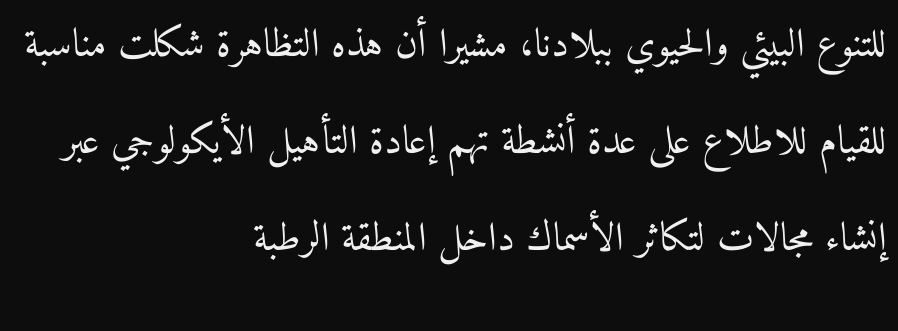للتنوع البيئي والحيوي ببلادنا، مشيرا أن هذه التظاهرة شكلت مناسبة للقيام للاطلاع على عدة أنشطة تهم إعادة التأهيل الأيكولوجي عبر إنشاء مجالات لتكاثر الأسماك داخل المنطقة الرطبة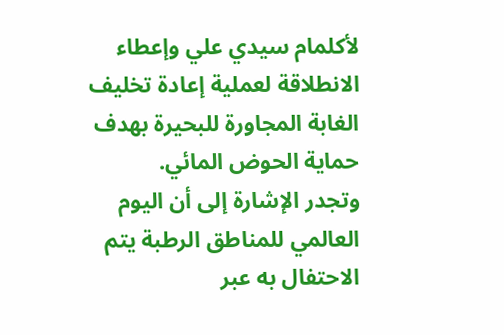لأكلمام سيدي علي وإعطاء الانطلاقة لعملية إعادة تخليف الغابة المجاورة للبحيرة بهدف حماية الحوض المائي.
وتجدر الإشارة إلى أن اليوم العالمي للمناطق الرطبة يتم الاحتفال به عبر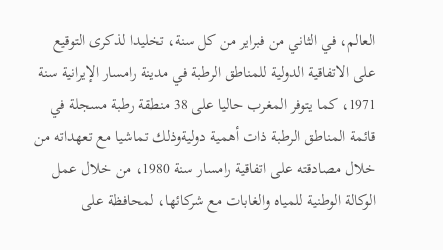العالم، في الثاني من فبراير من كل سنة، تخليدا لذكرى التوقيع على الاتفاقية الدولية للمناطق الرطبة في مدينة رامسار الإيرانية سنة 1971، كما يتوفر المغرب حاليا على 38 منطقة رطبة مسجلة في قائمة المناطق الرطبة ذات أهمية دوليةوذلك تماشيا مع تعهداته من خلال مصادقته على اتفاقية رامسار سنة 1980، من خلال عمل الوكالة الوطنية للمياه والغابات مع شركائها، لمحافظة على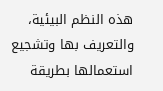هذه النظم البيئية، والتعريف بها وتشجيع استعمالها بطريقة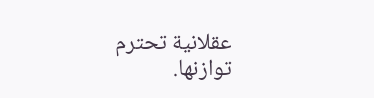عقلانية تحترم توازنها.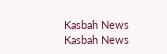Kasbah News Kasbah News